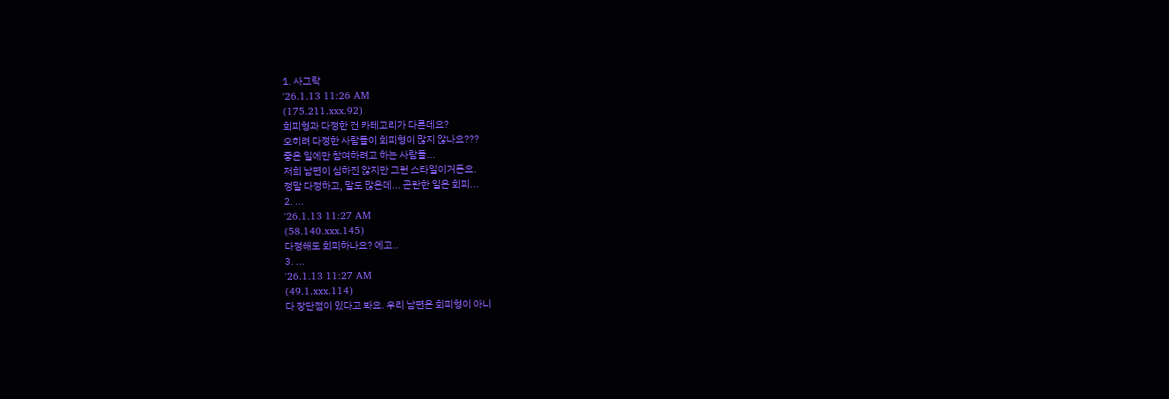1. 사그락
'26.1.13 11:26 AM
(175.211.xxx.92)
회피형과 다정한 건 카테고리가 다른데요?
오히려 다정한 사람들이 회피형이 많지 않나요???
좋은 일에만 참여하려고 하는 사람들...
저희 남편이 심하진 않지만 그런 스타일이거든요.
정말 다정하고, 말도 많은데... 곤란한 일은 회피...
2. ...
'26.1.13 11:27 AM
(58.140.xxx.145)
다정해도 회피하나요? 에고..
3. ...
'26.1.13 11:27 AM
(49.1.xxx.114)
다 장단점이 있다고 봐요. 우리 남편은 회피형이 아니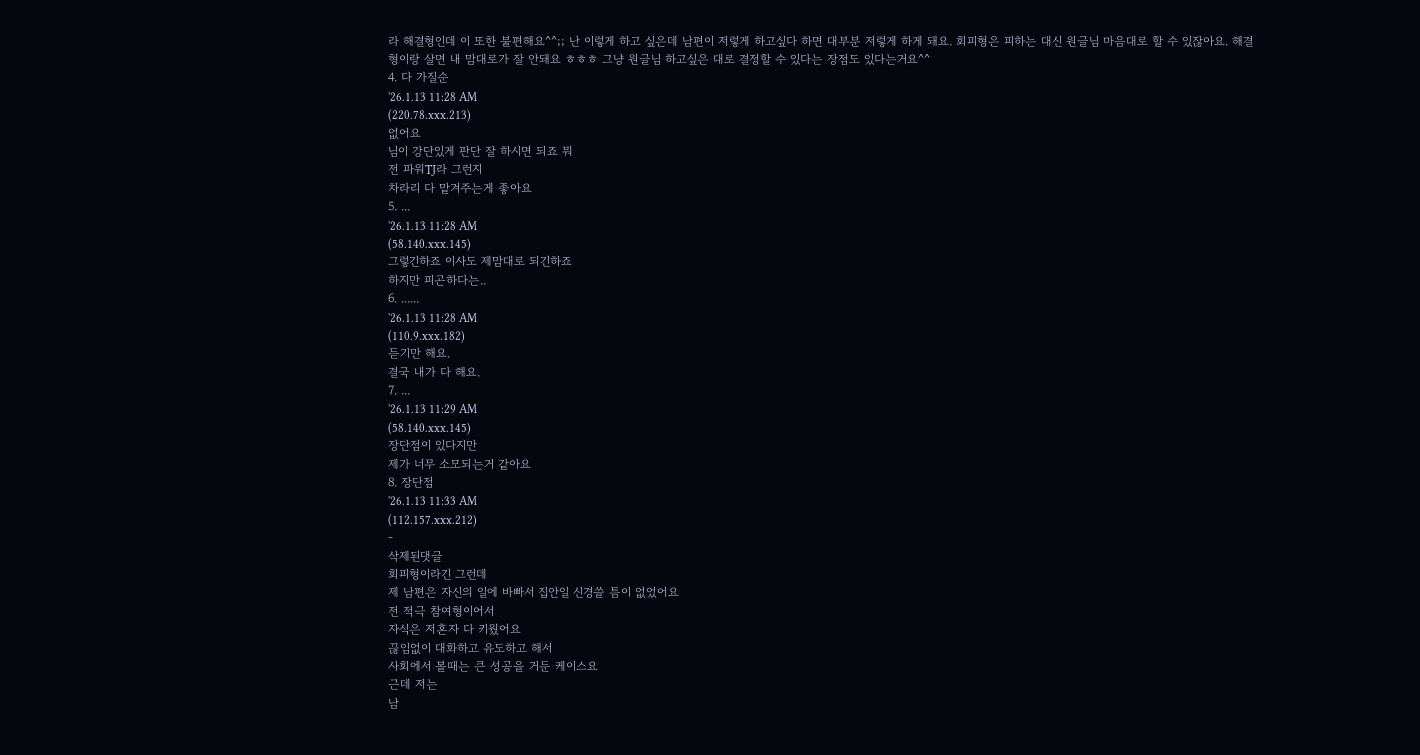라 해결형인데 이 또한 불편해요^^;; 난 이렇게 하고 싶은데 남편이 저렇게 하고싶다 하면 대부분 저렇게 하게 돼요. 회피형은 피하는 대신 원글님 마음대로 할 수 있잖아요. 해결형이랑 살면 내 맘대로가 잘 안돼요 ㅎㅎㅎ 그냥 원글님 하고싶은 대로 결정할 수 있다는 장점도 있다는거요^^
4. 다 가질순
'26.1.13 11:28 AM
(220.78.xxx.213)
없어요
님이 강단있게 판단 잘 하시면 되죠 뭐
전 파워TJ라 그런지
차라리 다 맡겨주는게 좋아요
5. ...
'26.1.13 11:28 AM
(58.140.xxx.145)
그렇긴하죠 이사도 제맘대로 되긴하죠
하지만 피곤하다는..
6. ......
'26.1.13 11:28 AM
(110.9.xxx.182)
듣기만 해요.
결국 내가 다 해요.
7. ...
'26.1.13 11:29 AM
(58.140.xxx.145)
장단점이 있다지만
제가 너무 소모되는거 같아요
8. 장단점
'26.1.13 11:33 AM
(112.157.xxx.212)
-
삭제된댓글
회피형이라긴 그런데
제 남편은 자신의 일에 바빠서 집안일 신경쓸 틈이 없었어요
전 적극 참여형이어서
자식은 저혼자 다 키웠어요
끊임없이 대화하고 유도하고 해서
사회에서 볼때는 큰 성공을 거둔 케이스요
근데 저는
남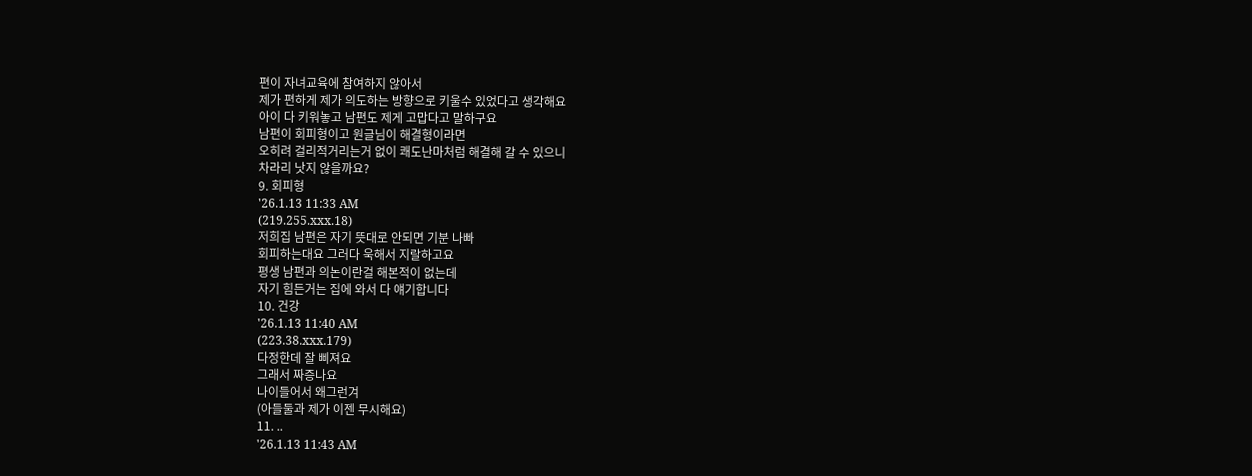편이 자녀교육에 참여하지 않아서
제가 편하게 제가 의도하는 방향으로 키울수 있었다고 생각해요
아이 다 키워놓고 남편도 제게 고맙다고 말하구요
남편이 회피형이고 원글님이 해결형이라면
오히려 걸리적거리는거 없이 쾌도난마처럼 해결해 갈 수 있으니
차라리 낫지 않을까요?
9. 회피형
'26.1.13 11:33 AM
(219.255.xxx.18)
저희집 남편은 자기 뜻대로 안되면 기분 나빠
회피하는대요 그러다 욱해서 지랄하고요
평생 남편과 의논이란걸 해본적이 없는데
자기 힘든거는 집에 와서 다 얘기합니다
10. 건강
'26.1.13 11:40 AM
(223.38.xxx.179)
다정한데 잘 삐져요
그래서 짜증나요
나이들어서 왜그런겨
(아들둘과 제가 이젠 무시해요)
11. ..
'26.1.13 11:43 AM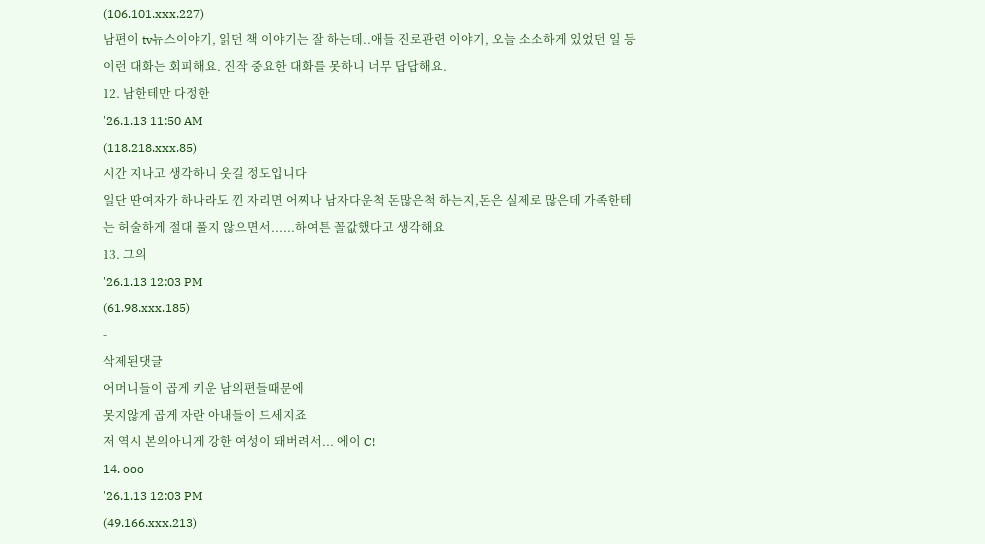(106.101.xxx.227)
남편이 tv뉴스이야기, 읽던 책 이야기는 잘 하는데..애들 진로관련 이야기, 오늘 소소하게 있었던 일 등 이런 대화는 회피해요. 진작 중요한 대화를 못하니 너무 답답해요.
12. 남한테만 다정한
'26.1.13 11:50 AM
(118.218.xxx.85)
시간 지나고 생각하니 웃길 정도입니다
일단 딴여자가 하나라도 낀 자리면 어찌나 남자다운척 돈많은척 하는지,돈은 실제로 많은데 가족한테는 허술하게 절대 풀지 않으면서......하여튼 꼴값했다고 생각해요
13. 그의
'26.1.13 12:03 PM
(61.98.xxx.185)
-
삭제된댓글
어머니들이 곱게 키운 남의편들때문에
못지않게 곱게 자란 아내들이 드세지죠
저 역시 본의아니게 강한 여성이 돼버려서... 에이 C!
14. ooo
'26.1.13 12:03 PM
(49.166.xxx.213)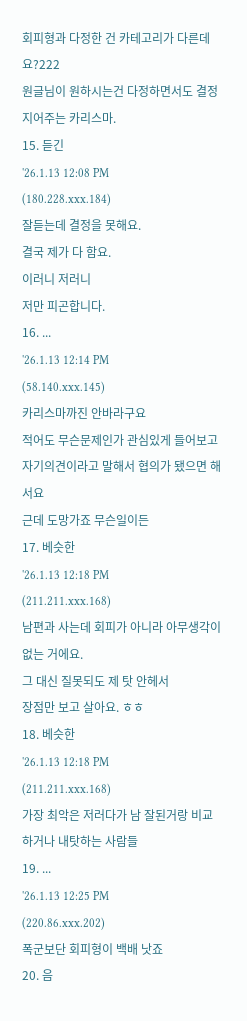회피형과 다정한 건 카테고리가 다른데요?222
원글님이 원하시는건 다정하면서도 결정지어주는 카리스마.
15. 듣긴
'26.1.13 12:08 PM
(180.228.xxx.184)
잘듣는데 결정을 못해요.
결국 제가 다 함요.
이러니 저러니
저만 피곤합니다.
16. ...
'26.1.13 12:14 PM
(58.140.xxx.145)
카리스마까진 안바라구요
적어도 무슨문제인가 관심있게 들어보고
자기의견이라고 말해서 협의가 됐으면 해서요
근데 도망가죠 무슨일이든
17. 베슷한
'26.1.13 12:18 PM
(211.211.xxx.168)
남편과 사는데 회피가 아니라 아무생각이 없는 거에요.
그 대신 질못되도 제 탓 안헤서
장점만 보고 살아요. ㅎㅎ
18. 베슷한
'26.1.13 12:18 PM
(211.211.xxx.168)
가장 최악은 저러다가 남 잘된거랑 비교하거나 내탓하는 사람들
19. ...
'26.1.13 12:25 PM
(220.86.xxx.202)
폭군보단 회피형이 백배 낫죠
20. 음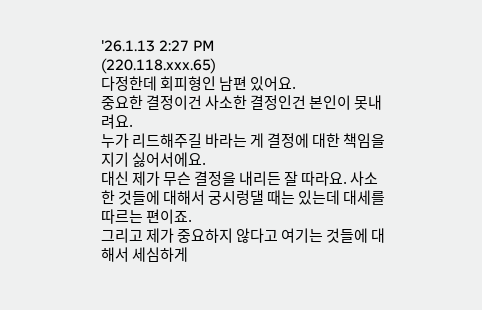'26.1.13 2:27 PM
(220.118.xxx.65)
다정한데 회피형인 남편 있어요.
중요한 결정이건 사소한 결정인건 본인이 못내려요.
누가 리드해주길 바라는 게 결정에 대한 책임을 지기 싫어서에요.
대신 제가 무슨 결정을 내리든 잘 따라요. 사소한 것들에 대해서 궁시렁댈 때는 있는데 대세를 따르는 편이죠.
그리고 제가 중요하지 않다고 여기는 것들에 대해서 세심하게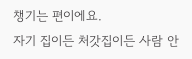챙기는 편이에요.
자기 집이든 처갓집이든 사람 안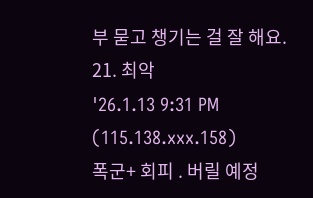부 묻고 챙기는 걸 잘 해요.
21. 최악
'26.1.13 9:31 PM
(115.138.xxx.158)
폭군+ 회피 . 버릴 예정